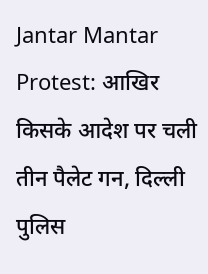Jantar Mantar Protest: आखिर किसके आदेश पर चली तीन पैलेट गन, दिल्ली पुलिस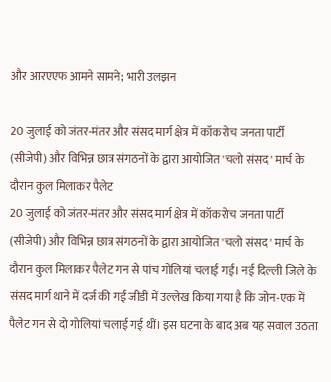और आरएएफ आमने सामने; भारी उलझन

20 जुलाई को जंतर-मंतर और संसद मार्ग क्षेत्र में कॉकरोच जनता पार्टी (सीजेपी) और विभिन्न छात्र संगठनों के द्वारा आयोजित 'चलो संसद' मार्च के दौरान कुल मिलाकर पैलेट
20 जुलाई को जंतर-मंतर और संसद मार्ग क्षेत्र में कॉकरोच जनता पार्टी (सीजेपी) और विभिन्न छात्र संगठनों के द्वारा आयोजित 'चलो संसद' मार्च के दौरान कुल मिलाकर पैलेट गन से पांच गोलियां चलाई गईं। नई दिल्ली जिले के संसद मार्ग थाने में दर्ज की गई जीडी में उल्लेख किया गया है कि जोन-एक में पैलेट गन से दो गोलियां चलाई गई थीं। इस घटना के बाद अब यह सवाल उठता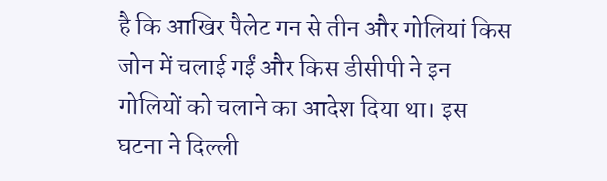है कि आखिर पैलेट गन से तीन और गोलियां किस जोन में चलाई गईं और किस डीसीपी ने इन गोलियों को चलाने का आदेश दिया था। इस घटना ने दिल्ली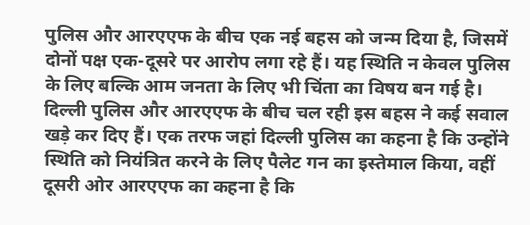पुलिस और आरएएफ के बीच एक नई बहस को जन्म दिया है, जिसमें दोनों पक्ष एक-दूसरे पर आरोप लगा रहे हैं। यह स्थिति न केवल पुलिस के लिए बल्कि आम जनता के लिए भी चिंता का विषय बन गई है।
दिल्ली पुलिस और आरएएफ के बीच चल रही इस बहस ने कई सवाल खड़े कर दिए हैं। एक तरफ जहां दिल्ली पुलिस का कहना है कि उन्होंने स्थिति को नियंत्रित करने के लिए पैलेट गन का इस्तेमाल किया, वहीं दूसरी ओर आरएएफ का कहना है कि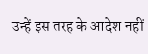उन्हें इस तरह के आदेश नहीं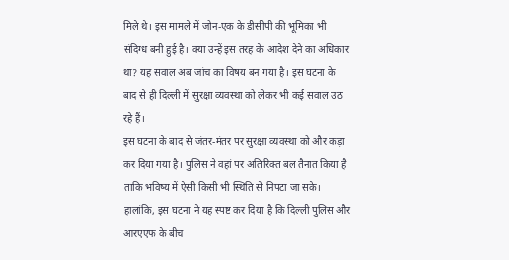मिले थे। इस मामले में जोन-एक के डीसीपी की भूमिका भी संदिग्ध बनी हुई है। क्या उन्हें इस तरह के आदेश देने का अधिकार था? यह सवाल अब जांच का विषय बन गया है। इस घटना के बाद से ही दिल्ली में सुरक्षा व्यवस्था को लेकर भी कई सवाल उठ रहे हैं।
इस घटना के बाद से जंतर-मंतर पर सुरक्षा व्यवस्था को और कड़ा कर दिया गया है। पुलिस ने वहां पर अतिरिक्त बल तैनात किया है ताकि भविष्य में ऐसी किसी भी स्थिति से निपटा जा सके। हालांकि, इस घटना ने यह स्पष्ट कर दिया है कि दिल्ली पुलिस और आरएएफ के बीच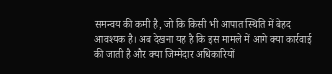समन्वय की कमी है, जो कि किसी भी आपात स्थिति में बेहद आवश्यक है। अब देखना यह है कि इस मामले में आगे क्या कार्रवाई की जाती है और क्या जिम्मेदार अधिकारियों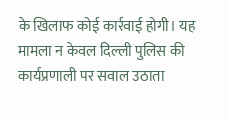के खिलाफ कोई कार्रवाई होगी। यह मामला न केवल दिल्ली पुलिस की कार्यप्रणाली पर सवाल उठाता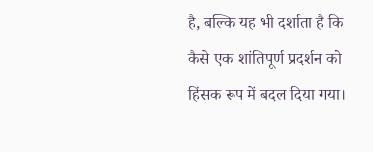है, बल्कि यह भी दर्शाता है कि कैसे एक शांतिपूर्ण प्रदर्शन को हिंसक रूप में बदल दिया गया।